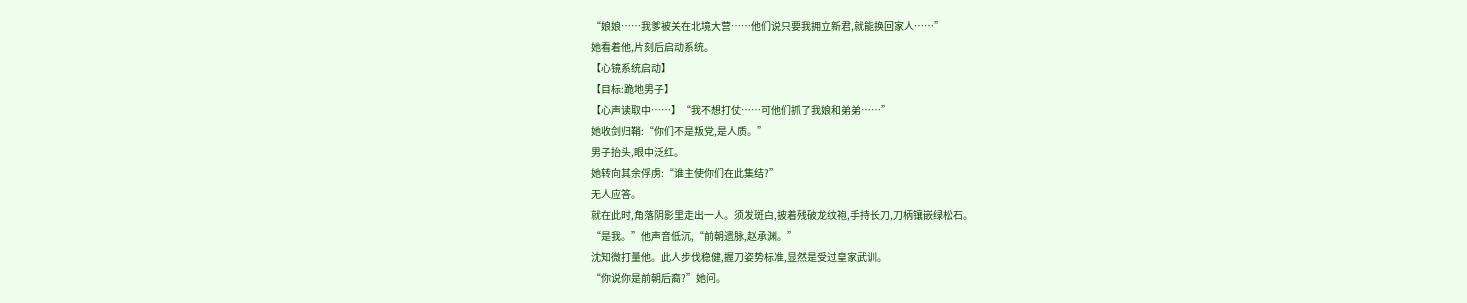“娘娘……我爹被关在北境大营……他们说只要我拥立新君,就能换回家人……”
她看着他,片刻后启动系统。
【心镜系统启动】
【目标:跪地男子】
【心声读取中……】“我不想打仗……可他们抓了我娘和弟弟……”
她收剑归鞘:“你们不是叛党,是人质。”
男子抬头,眼中泛红。
她转向其余俘虏:“谁主使你们在此集结?”
无人应答。
就在此时,角落阴影里走出一人。须发斑白,披着残破龙纹袍,手持长刀,刀柄镶嵌绿松石。
“是我。”他声音低沉,“前朝遗脉,赵承渊。”
沈知微打量他。此人步伐稳健,握刀姿势标准,显然是受过皇家武训。
“你说你是前朝后裔?”她问。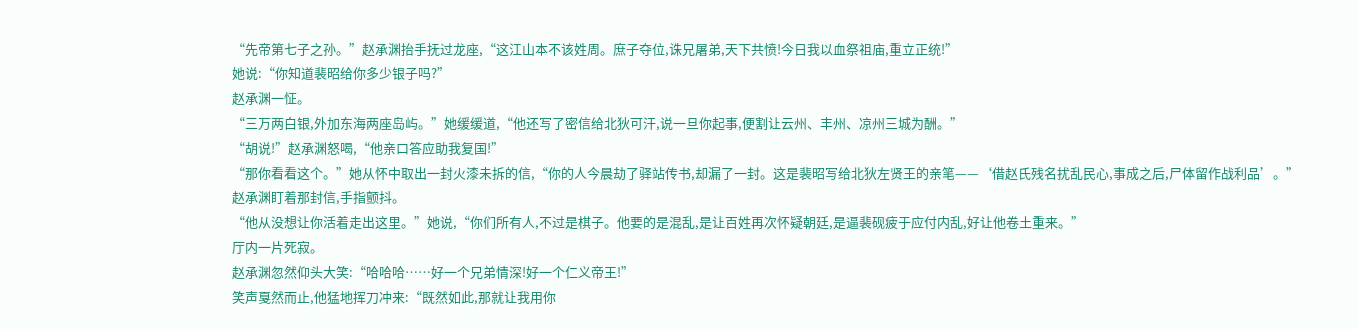“先帝第七子之孙。”赵承渊抬手抚过龙座,“这江山本不该姓周。庶子夺位,诛兄屠弟,天下共愤!今日我以血祭祖庙,重立正统!”
她说:“你知道裴昭给你多少银子吗?”
赵承渊一怔。
“三万两白银,外加东海两座岛屿。”她缓缓道,“他还写了密信给北狄可汗,说一旦你起事,便割让云州、丰州、凉州三城为酬。”
“胡说!”赵承渊怒喝,“他亲口答应助我复国!”
“那你看看这个。”她从怀中取出一封火漆未拆的信,“你的人今晨劫了驿站传书,却漏了一封。这是裴昭写给北狄左贤王的亲笔——‘借赵氏残名扰乱民心,事成之后,尸体留作战利品’。”
赵承渊盯着那封信,手指颤抖。
“他从没想让你活着走出这里。”她说,“你们所有人,不过是棋子。他要的是混乱,是让百姓再次怀疑朝廷,是逼裴砚疲于应付内乱,好让他卷土重来。”
厅内一片死寂。
赵承渊忽然仰头大笑:“哈哈哈……好一个兄弟情深!好一个仁义帝王!”
笑声戛然而止,他猛地挥刀冲来:“既然如此,那就让我用你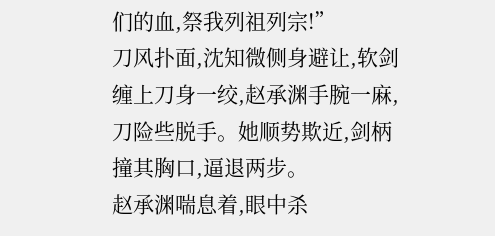们的血,祭我列祖列宗!”
刀风扑面,沈知微侧身避让,软剑缠上刀身一绞,赵承渊手腕一麻,刀险些脱手。她顺势欺近,剑柄撞其胸口,逼退两步。
赵承渊喘息着,眼中杀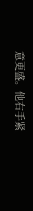意更盛。他右手紧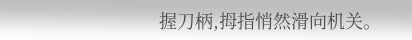握刀柄,拇指悄然滑向机关。